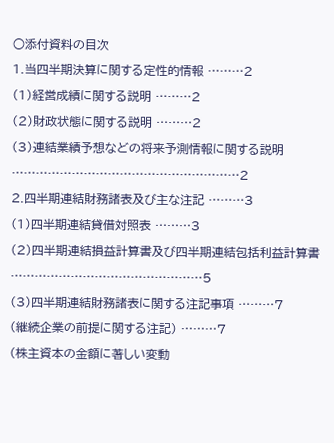○添付資料の目次
1.当四半期決算に関する定性的情報 ………2
(1)経営成績に関する説明 ………2
(2)財政状態に関する説明 ………2
(3)連結業績予想などの将来予測情報に関する説明 …………………………………………………2
2.四半期連結財務諸表及び主な注記 ………3
(1)四半期連結貸借対照表 ………3
(2)四半期連結損益計算書及び四半期連結包括利益計算書 …………………………………………5
(3)四半期連結財務諸表に関する注記事項 ………7
(継続企業の前提に関する注記) ………7
(株主資本の金額に著しい変動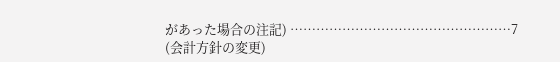があった場合の注記) ……………………………………………7
(会計方針の変更)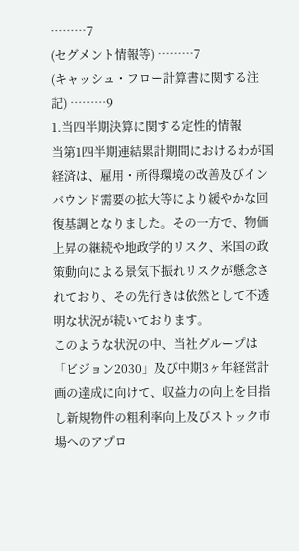………7
(セグメント情報等) ………7
(キャッシュ・フロー計算書に関する注記) ………9
1.当四半期決算に関する定性的情報
当第1四半期連結累計期間におけるわが国経済は、雇用・所得環境の改善及びインバウンド需要の拡大等により緩やかな回復基調となりました。その一方で、物価上昇の継続や地政学的リスク、米国の政策動向による景気下振れリスクが懸念されており、その先行きは依然として不透明な状況が続いております。
このような状況の中、当社グループは「ビジョン2030」及び中期3ヶ年経営計画の達成に向けて、収益力の向上を目指し新規物件の粗利率向上及びストック市場へのアプロ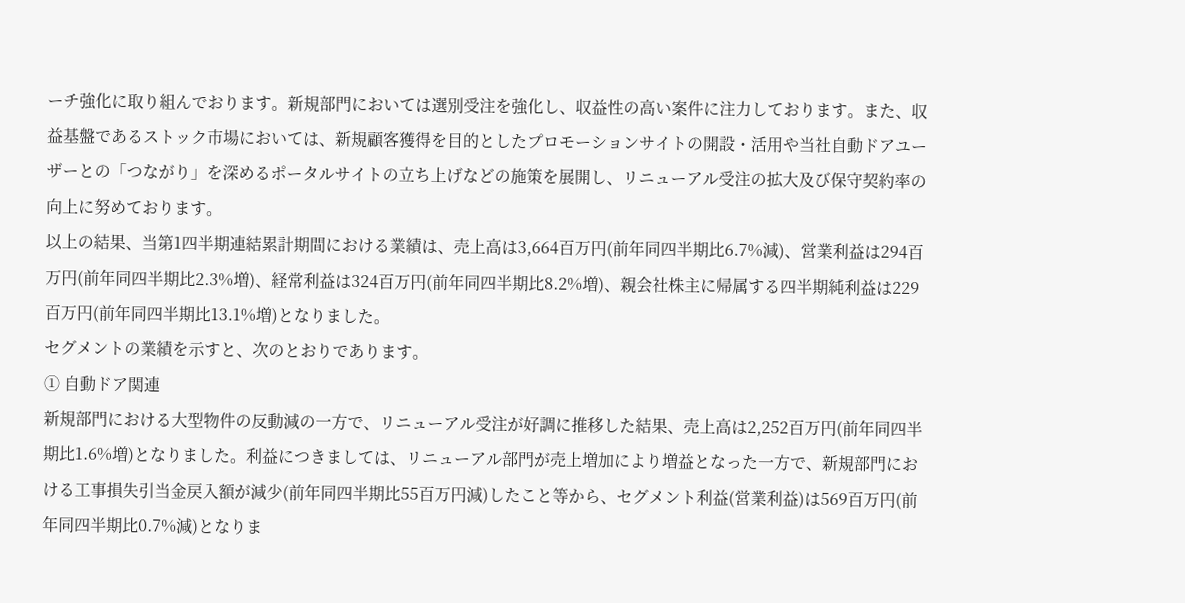ーチ強化に取り組んでおります。新規部門においては選別受注を強化し、収益性の高い案件に注力しております。また、収益基盤であるストック市場においては、新規顧客獲得を目的としたプロモーションサイトの開設・活用や当社自動ドアユーザーとの「つながり」を深めるポータルサイトの立ち上げなどの施策を展開し、リニューアル受注の拡大及び保守契約率の向上に努めております。
以上の結果、当第1四半期連結累計期間における業績は、売上高は3,664百万円(前年同四半期比6.7%減)、営業利益は294百万円(前年同四半期比2.3%増)、経常利益は324百万円(前年同四半期比8.2%増)、親会社株主に帰属する四半期純利益は229百万円(前年同四半期比13.1%増)となりました。
セグメントの業績を示すと、次のとおりであります。
① 自動ドア関連
新規部門における大型物件の反動減の一方で、リニューアル受注が好調に推移した結果、売上高は2,252百万円(前年同四半期比1.6%増)となりました。利益につきましては、リニューアル部門が売上増加により増益となった一方で、新規部門における工事損失引当金戻入額が減少(前年同四半期比55百万円減)したこと等から、セグメント利益(営業利益)は569百万円(前年同四半期比0.7%減)となりま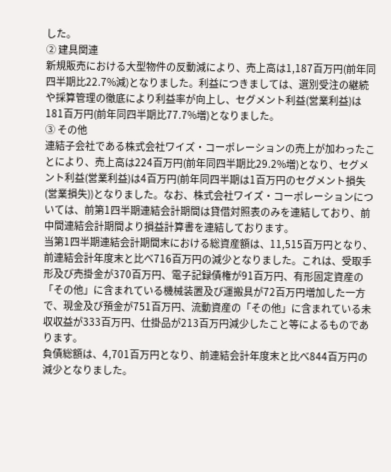した。
② 建具関連
新規販売における大型物件の反動減により、売上高は1,187百万円(前年同四半期比22.7%減)となりました。利益につきましては、選別受注の継続や採算管理の徹底により利益率が向上し、セグメント利益(営業利益)は181百万円(前年同四半期比77.7%増)となりました。
③ その他
連結子会社である株式会社ワイズ・コーポレーションの売上が加わったことにより、売上高は224百万円(前年同四半期比29.2%増)となり、セグメント利益(営業利益)は4百万円(前年同四半期は1百万円のセグメント損失(営業損失))となりました。なお、株式会社ワイズ・コーポレーションについては、前第1四半期連結会計期間は貸借対照表のみを連結しており、前中間連結会計期間より損益計算書を連結しております。
当第1四半期連結会計期間末における総資産額は、11,515百万円となり、前連結会計年度末と比べ716百万円の減少となりました。これは、受取手形及び売掛金が370百万円、電子記録債権が91百万円、有形固定資産の「その他」に含まれている機械装置及び運搬具が72百万円増加した一方で、現金及び預金が751百万円、流動資産の「その他」に含まれている未収収益が333百万円、仕掛品が213百万円減少したこと等によるものであります。
負債総額は、4,701百万円となり、前連結会計年度末と比べ844百万円の減少となりました。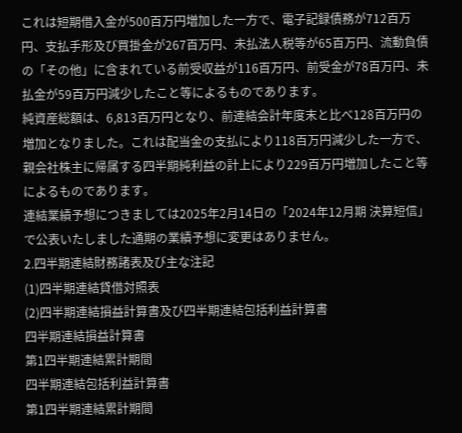これは短期借入金が500百万円増加した一方で、電子記録債務が712百万円、支払手形及び買掛金が267百万円、未払法人税等が65百万円、流動負債の「その他」に含まれている前受収益が116百万円、前受金が78百万円、未払金が59百万円減少したこと等によるものであります。
純資産総額は、6,813百万円となり、前連結会計年度末と比べ128百万円の増加となりました。これは配当金の支払により118百万円減少した一方で、親会社株主に帰属する四半期純利益の計上により229百万円増加したこと等によるものであります。
連結業績予想につきましては2025年2月14日の「2024年12月期 決算短信」で公表いたしました通期の業績予想に変更はありません。
2.四半期連結財務諸表及び主な注記
(1)四半期連結貸借対照表
(2)四半期連結損益計算書及び四半期連結包括利益計算書
四半期連結損益計算書
第1四半期連結累計期間
四半期連結包括利益計算書
第1四半期連結累計期間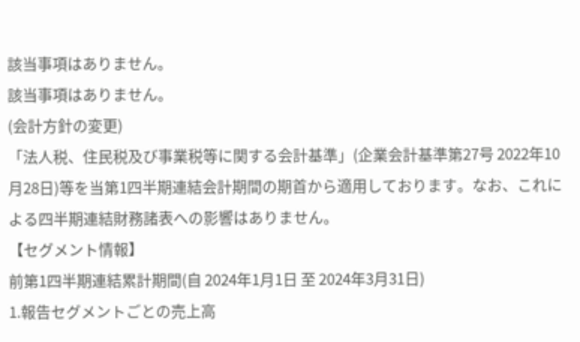該当事項はありません。
該当事項はありません。
(会計方針の変更)
「法人税、住民税及び事業税等に関する会計基準」(企業会計基準第27号 2022年10月28日)等を当第1四半期連結会計期間の期首から適用しております。なお、これによる四半期連結財務諸表への影響はありません。
【セグメント情報】
前第1四半期連結累計期間(自 2024年1月1日 至 2024年3月31日)
1.報告セグメントごとの売上高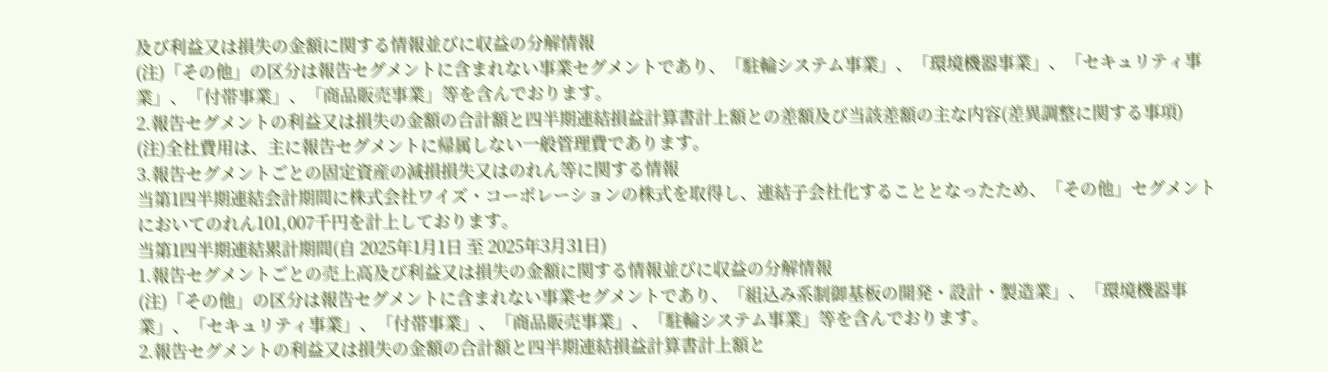及び利益又は損失の金額に関する情報並びに収益の分解情報
(注)「その他」の区分は報告セグメントに含まれない事業セグメントであり、「駐輪システム事業」、「環境機器事業」、「セキュリティ事業」、「付帯事業」、「商品販売事業」等を含んでおります。
2.報告セグメントの利益又は損失の金額の合計額と四半期連結損益計算書計上額との差額及び当該差額の主な内容(差異調整に関する事項)
(注)全社費用は、主に報告セグメントに帰属しない一般管理費であります。
3.報告セグメントごとの固定資産の減損損失又はのれん等に関する情報
当第1四半期連結会計期間に株式会社ワイズ・コーポレーションの株式を取得し、連結子会社化することとなったため、「その他」セグメントにおいてのれん101,007千円を計上しております。
当第1四半期連結累計期間(自 2025年1月1日 至 2025年3月31日)
1.報告セグメントごとの売上高及び利益又は損失の金額に関する情報並びに収益の分解情報
(注)「その他」の区分は報告セグメントに含まれない事業セグメントであり、「組込み系制御基板の開発・設計・製造業」、「環境機器事業」、「セキュリティ事業」、「付帯事業」、「商品販売事業」、「駐輪システム事業」等を含んでおります。
2.報告セグメントの利益又は損失の金額の合計額と四半期連結損益計算書計上額と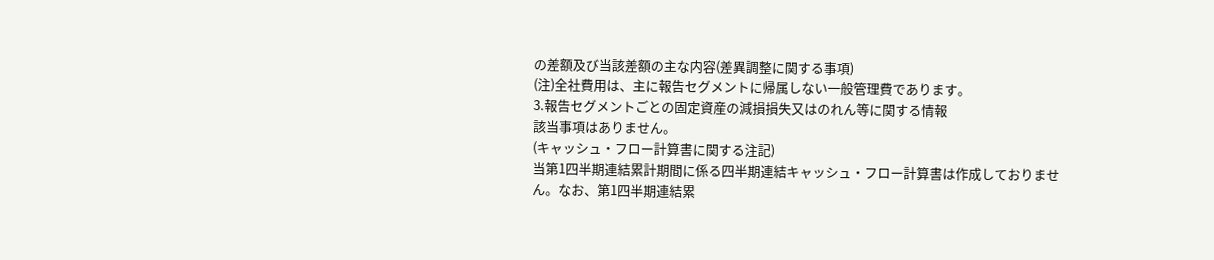の差額及び当該差額の主な内容(差異調整に関する事項)
(注)全社費用は、主に報告セグメントに帰属しない一般管理費であります。
3.報告セグメントごとの固定資産の減損損失又はのれん等に関する情報
該当事項はありません。
(キャッシュ・フロー計算書に関する注記)
当第1四半期連結累計期間に係る四半期連結キャッシュ・フロー計算書は作成しておりません。なお、第1四半期連結累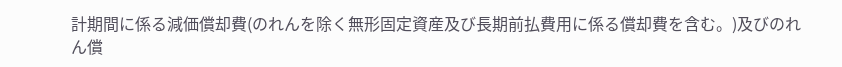計期間に係る減価償却費(のれんを除く無形固定資産及び長期前払費用に係る償却費を含む。)及びのれん償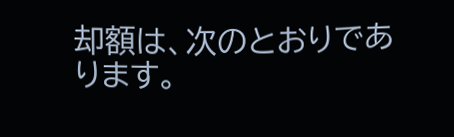却額は、次のとおりであります。